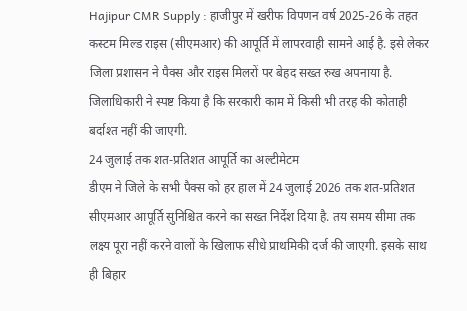Hajipur CMR Supply : हाजीपुर में खरीफ विपणन वर्ष 2025-26 के तहत कस्टम मिल्ड राइस (सीएमआर) की आपूर्ति में लापरवाही सामने आई है. इसे लेकर जिला प्रशासन ने पैक्स और राइस मिलरों पर बेहद सख्त रुख अपनाया है. जिलाधिकारी ने स्पष्ट किया है कि सरकारी काम में किसी भी तरह की कोताही बर्दाश्त नहीं की जाएगी.
24 जुलाई तक शत-प्रतिशत आपूर्ति का अल्टीमेटम
डीएम ने जिले के सभी पैक्स को हर हाल में 24 जुलाई 2026 तक शत-प्रतिशत सीएमआर आपूर्ति सुनिश्चित करने का सख्त निर्देश दिया है. तय समय सीमा तक लक्ष्य पूरा नहीं करने वालों के खिलाफ सीधे प्राथमिकी दर्ज की जाएगी. इसके साथ ही बिहार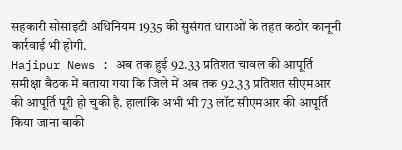सहकारी सोसाइटी अधिनियम 1935 की सुसंगत धाराओं के तहत कठोर कानूनी कार्रवाई भी होगी.
Hajipur News : अब तक हुई 92.33 प्रतिशत चावल की आपूर्ति
समीक्षा बैठक में बताया गया कि जिले में अब तक 92.33 प्रतिशत सीएमआर की आपूर्ति पूरी हो चुकी है. हालांकि अभी भी 73 लॉट सीएमआर की आपूर्ति किया जाना बाकी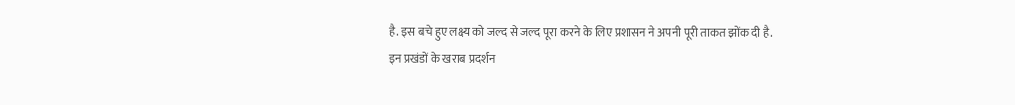है. इस बचे हुए लक्ष्य को जल्द से जल्द पूरा करने के लिए प्रशासन ने अपनी पूरी ताकत झोंक दी है.
इन प्रखंडों के खराब प्रदर्शन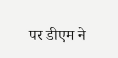पर डीएम ने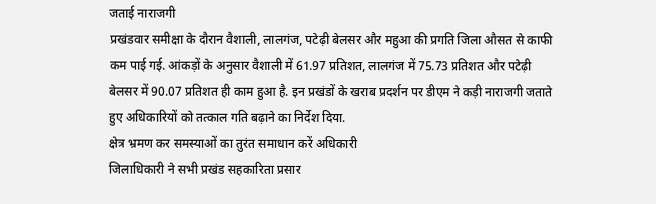जताई नाराजगी
प्रखंडवार समीक्षा के दौरान वैशाली, लालगंज, पटेढ़ी बेलसर और महुआ की प्रगति जिला औसत से काफी कम पाई गई. आंकड़ों के अनुसार वैशाली में 61.97 प्रतिशत, लालगंज में 75.73 प्रतिशत और पटेढ़ी बेलसर में 90.07 प्रतिशत ही काम हुआ है. इन प्रखंडों के खराब प्रदर्शन पर डीएम ने कड़ी नाराजगी जताते हुए अधिकारियों को तत्काल गति बढ़ाने का निर्देश दिया.
क्षेत्र भ्रमण कर समस्याओं का तुरंत समाधान करें अधिकारी
जिलाधिकारी ने सभी प्रखंड सहकारिता प्रसार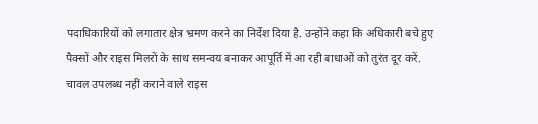पदाधिकारियों को लगातार क्षेत्र भ्रमण करने का निर्देश दिया है. उन्होंने कहा कि अधिकारी बचे हुए पैक्सों और राइस मिलरों के साथ समन्वय बनाकर आपूर्ति में आ रही बाधाओं को तुरंत दूर करें. चावल उपलब्ध नहीं कराने वाले राइस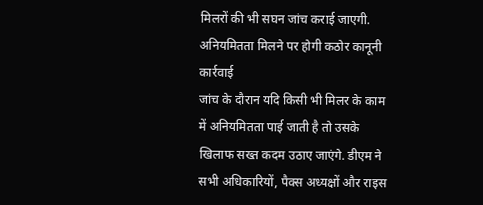मिलरों की भी सघन जांच कराई जाएगी.
अनियमितता मिलने पर होगी कठोर कानूनी कार्रवाई
जांच के दौरान यदि किसी भी मिलर के काम में अनियमितता पाई जाती है तो उसके खिलाफ सख्त कदम उठाए जाएंगे. डीएम ने सभी अधिकारियों, पैक्स अध्यक्षों और राइस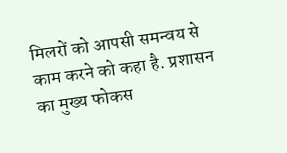मिलरों को आपसी समन्वय से काम करने को कहा है. प्रशासन का मुख्य फोकस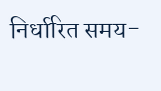निर्धारित समय-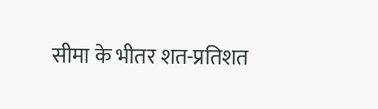सीमा के भीतर शत-प्रतिशत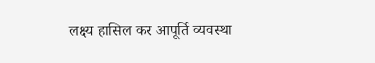लक्ष्य हासिल कर आपूर्ति व्यवस्था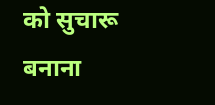को सुचारू बनाना